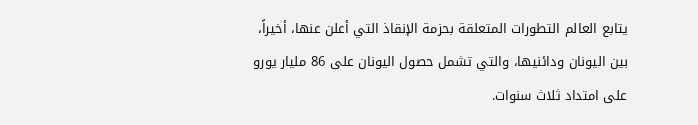يتابع العالم التطورات المتعلقة بحزمة الإنقاذ التي أعلن عنها، أخيراً، بين اليونان ودائنيها، والتي تشمل حصول اليونان على 86 مليار يورو على امتداد ثلاث سنوات.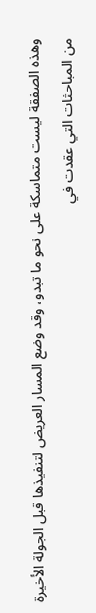وهذه الصفقة ليست متماسكة على نحو ما تبدو، وقد وضع المسار العريض لتنفيذها قبل الجولة الأخيرة من المباحثات التي عقدت في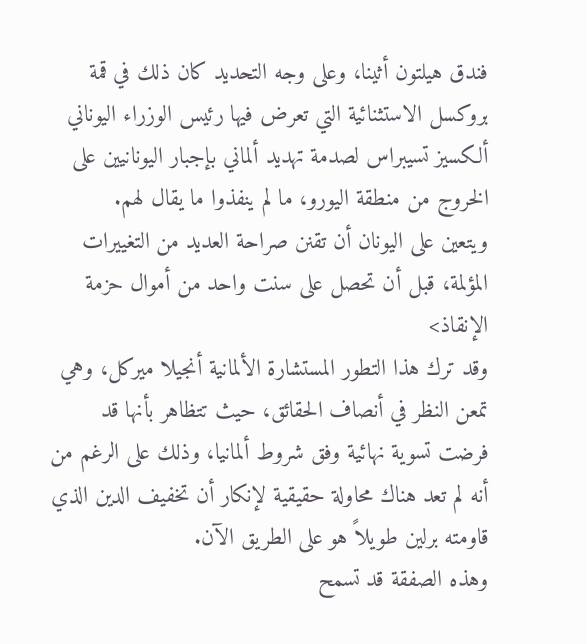فندق هيلتون أثينا، وعلى وجه التحديد كان ذلك في قمة بروكسل الاستثنائية التي تعرض فيها رئيس الوزراء اليوناني ألكسيز تسيبراس لصدمة تهديد ألماني بإجبار اليونانيين على الخروج من منطقة اليورو، ما لم ينفذوا ما يقال لهم.
ويتعين على اليونان أن تقنن صراحة العديد من التغييرات المؤلمة، قبل أن تحصل على سنت واحد من أموال حزمة الإنقاذ>
وقد ترك هذا التطور المستشارة الألمانية أنجيلا ميركل، وهي تمعن النظر في أنصاف الحقائق، حيث تتظاهر بأنها قد فرضت تسوية نهائية وفق شروط ألمانيا، وذلك على الرغم من أنه لم تعد هناك محاولة حقيقية لإنكار أن تخفيف الدين الذي قاومته برلين طويلاً هو على الطريق الآن.
وهذه الصفقة قد تسمح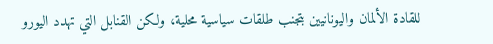للقادة الألمان واليونانيين بتجنب طلقات سياسية محلية، ولكن القنابل التي تهدد اليورو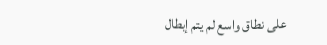على نطاق واسع لم يتم إبطال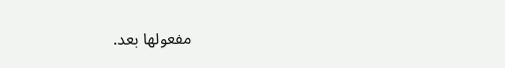مفعولها بعد.